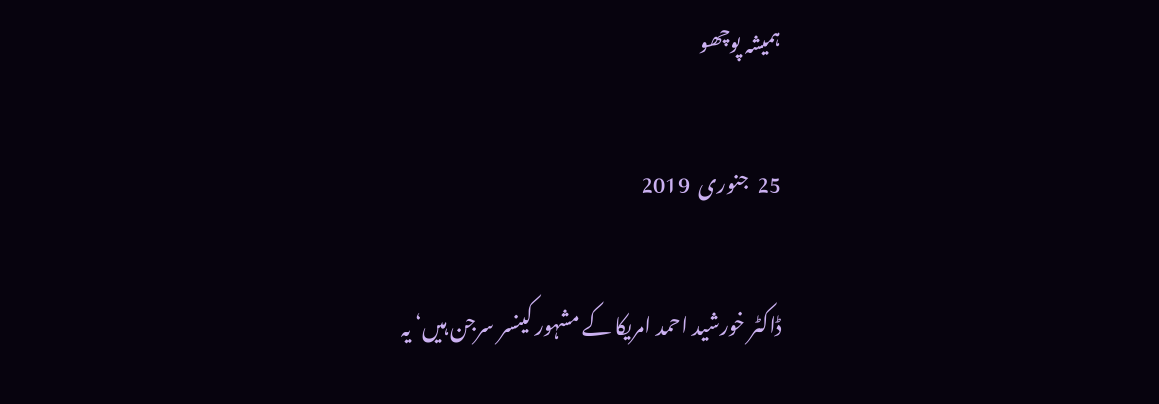ہمیشہ پوچھو

25  جنوری  2019

ڈاکٹر خورشید احمد امریکا کے مشہور کینسر سرجن ہیں‘ یہ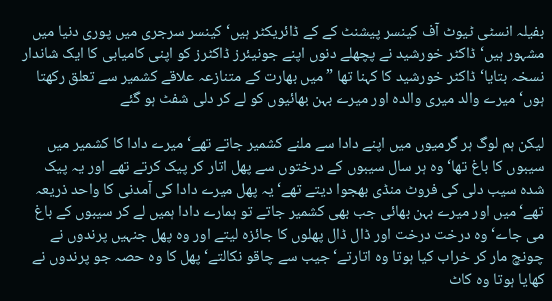بفیلہ انسٹی ٹیوٹ آف کینسر پیشنٹ کے کے ڈائریکٹر ہیں‘ کینسر سرجری میں پوری دنیا میں مشہور ہیں‘ ڈاکٹر خورشید نے پچھلے دنوں اپنے جونیئرز ڈاکٹرز کو اپنی کامیابی کا ایک شاندار نسخہ بتایا‘ ڈاکٹر خورشید کا کہنا تھا ” میں بھارت کے متنازعہ علاقے کشمیر سے تعلق رکھتا ہوں‘ میرے والد میری والدہ اور میرے بہن بھائیوں کو لے کر دلی شفٹ ہو گئے

لیکن ہم لوگ ہر گرمیوں میں اپنے دادا سے ملنے کشمیر جاتے تھے‘ میرے دادا کا کشمیر میں سیبوں کا باغ تھا‘ وہ ہر سال سیبوں کے درختوں سے پھل اتار کر پیک کرتے تھے اور یہ پیک شدہ سیب دلی کی فروٹ منڈی بھجوا دیتے تھے‘ یہ پھل میرے دادا کی آمدنی کا واحد ذریعہ تھے‘ میں اور میرے بہن بھائی جب بھی کشمیر جاتے تو ہمارے دادا ہمیں لے کر سیبوں کے باغ می جاے‘ وہ درخت درخت اور ڈال ڈال پھلوں کا جائزہ لیتے اور وہ پھل جنہیں پرندوں نے چونچ مار کر خراب کیا ہوتا وہ اتارتے‘ جیب سے چاقو نکالتے‘ پھل کا وہ حصہ جو پرندوں نے کھایا ہوتا وہ کاٹ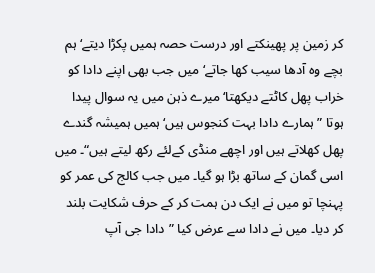کر زمین پر پھینکتے اور درست حصہ ہمیں پکڑا دیتے‘ ہم بچے وہ آدھا سیب کھا جاتے‘ میں جب بھی اپنے دادا کو خراب پھل کاٹتے دیکھتا‘ میرے ذہن میں یہ سوال پیدا ہوتا ”ہمارے دادا بہت کنجوس ہیں‘ ہمیں ہمیشہ گندے پھل کھلاتے ہیں اور اچھے منڈی کےلئے رکھ لیتے ہیں“۔ میں اسی گمان کے ساتھ بڑا ہو گیا۔ میں جب کالج کی عمر کو پہنچا تو میں نے ایک دن ہمت کر کے حرف شکایت بلند کر دیا۔ میں نے دادا سے عرض کیا ”دادا جی آپ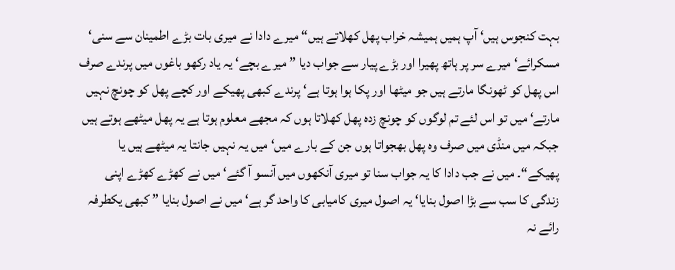بہت کنجوس ہیں‘ آپ ہمیں ہمیشہ خراب پھل کھلاتے ہیں“ میرے دادا نے میری بات بڑے اطمینان سے سنی‘ مسکرائے‘ میرے سر پر ہاتھ پھیرا اور بڑے پیار سے جواب دیا ” میرے بچے‘ یہ یاد رکھو باغوں میں پرندے صرف اس پھل کو ٹھونگا مارتے ہیں جو میٹھا اور پکا ہوا ہوتا ہے‘ پرندے کبھی پھیکے اور کچے پھل کو چونچ نہیں مارتے‘ میں تو اس لئے تم لوگوں کو چونچ زدہ پھل کھلاتا ہوں کہ مجھے معلوم ہوتا ہے یہ پھل میٹھے ہوتے ہیں جبکہ میں منڈی میں صرف وہ پھل بھجواتا ہوں جن کے بارے میں‘ میں یہ نہیں جانتا یہ میٹھے ہیں یا پھیکے“۔ میں نے جب دادا کا یہ جواب سنا تو میری آنکھوں میں آنسو آ گئے‘ میں نے کھڑے کھڑے اپنی زندگی کا سب سے بڑا اصول بنایا‘ یہ اصول میری کامیابی کا واحد گر ہے‘ میں نے اصول بنایا ” کبھی یکطرفہ رائے نہ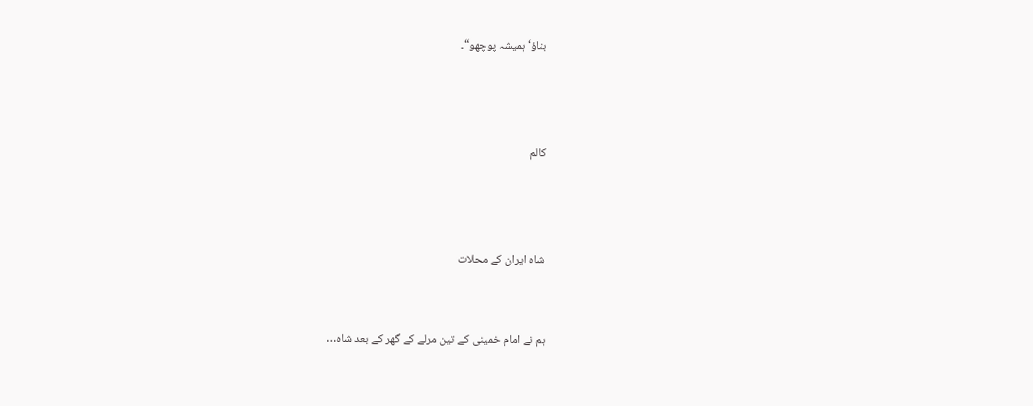بناؤ‘ ہمیشہ پوچھو“۔



کالم



شاہ ایران کے محلات


ہم نے امام خمینی کے تین مرلے کے گھر کے بعد شاہ…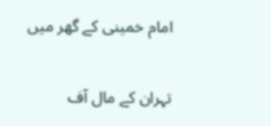امام خمینی کے گھر میں

تہران کے مال آف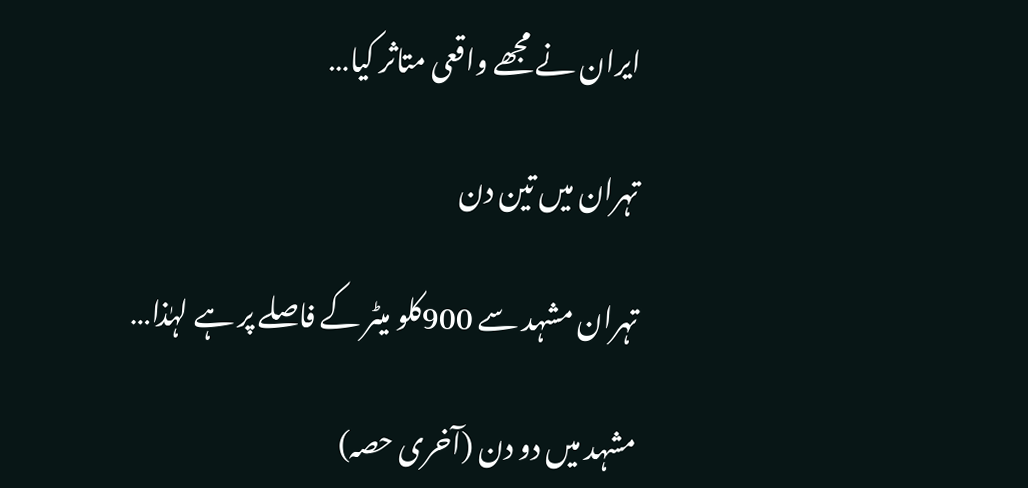ایران نے مجھے واقعی متاثر کیا…

تہران میں تین دن

تہران مشہد سے 900کلو میٹر کے فاصلے پر ہے لہٰذا…

مشہد میں دو دن (آخری حصہ)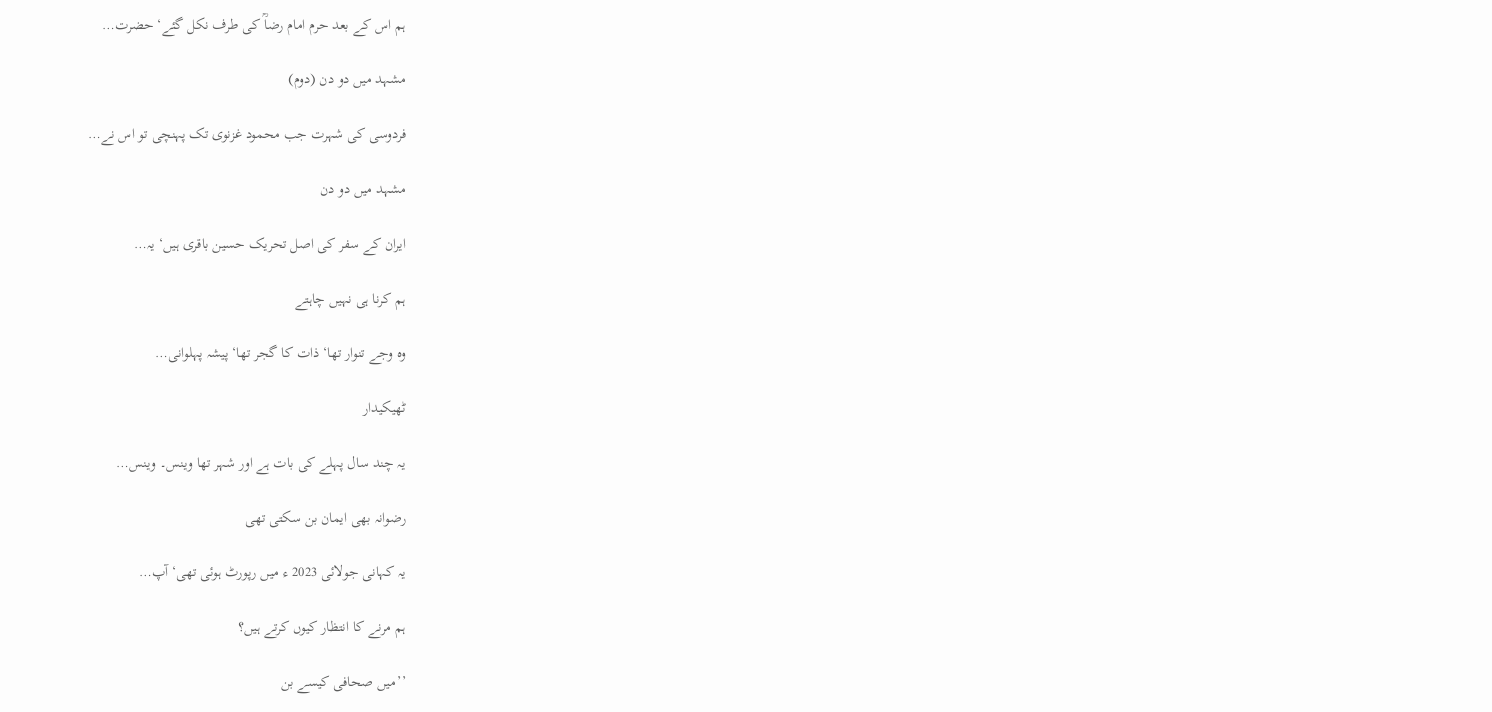ہم اس کے بعد حرم امام رضاؒ کی طرف نکل گئے‘ حضرت…

مشہد میں دو دن (دوم)

فردوسی کی شہرت جب محمود غزنوی تک پہنچی تو اس نے…

مشہد میں دو دن

ایران کے سفر کی اصل تحریک حسین باقری ہیں‘ یہ…

ہم کرنا ہی نہیں چاہتے

وہ وجے تنوار تھا‘ ذات کا گجر تھا‘ پیشہ پہلوانی…

ٹھیکیدار

یہ چند سال پہلے کی بات ہے اور شہر تھا وینس۔ وینس…

رضوانہ بھی ایمان بن سکتی تھی

یہ کہانی جولائی 2023 ء میں رپورٹ ہوئی تھی‘ آپ…

ہم مرنے کا انتظار کیوں کرتے ہیں؟

’’میں صحافی کیسے بن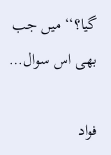گیا؟‘‘ میں جب بھی اس سوال…

فواد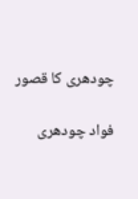چودھری کا قصور

فواد چودھری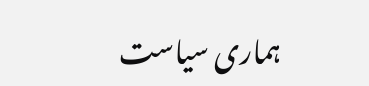ہماری سیاست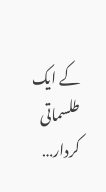کے ایک طلسماتی کردار…